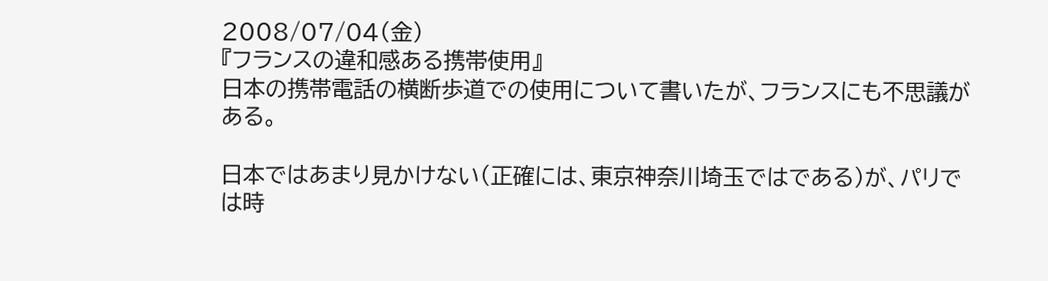2008/07/04(金)
『フランスの違和感ある携帯使用』
日本の携帯電話の横断歩道での使用について書いたが、フランスにも不思議がある。

日本ではあまり見かけない(正確には、東京神奈川埼玉ではである)が、パリでは時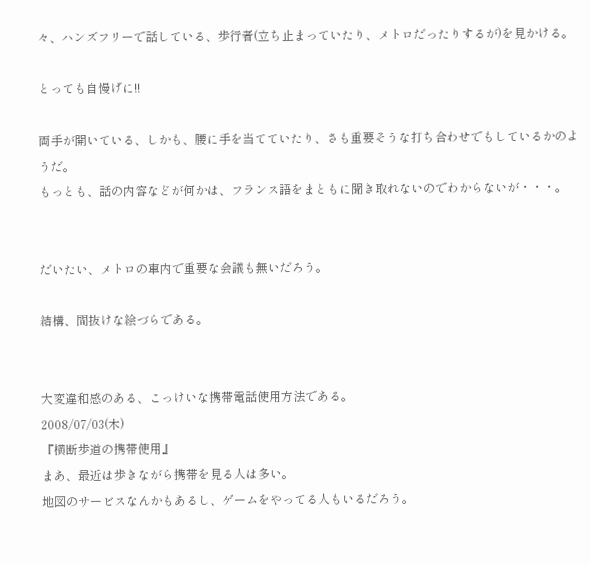々、ハンズフリーで話している、歩行者(立ち止まっていたり、メトロだったりするが)を見かける。

とっても自慢げに!!

両手が開いている、しかも、腰に手を当てていたり、さも重要そうな打ち合わせでもしているかのようだ。
もっとも、話の内容などが何かは、フランス語をまともに聞き取れないのでわからないが・・・。


だいたい、メトロの車内で重要な会議も無いだろう。

結構、間抜けな絵づらである。


大変違和感のある、こっけいな携帯電話使用方法である。
2008/07/03(木)
『横断歩道の携帯使用』
まあ、最近は歩きながら携帯を見る人は多い。
地図のサービスなんかもあるし、ゲームをやってる人もいるだろう。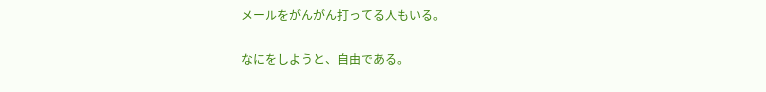メールをがんがん打ってる人もいる。

なにをしようと、自由である。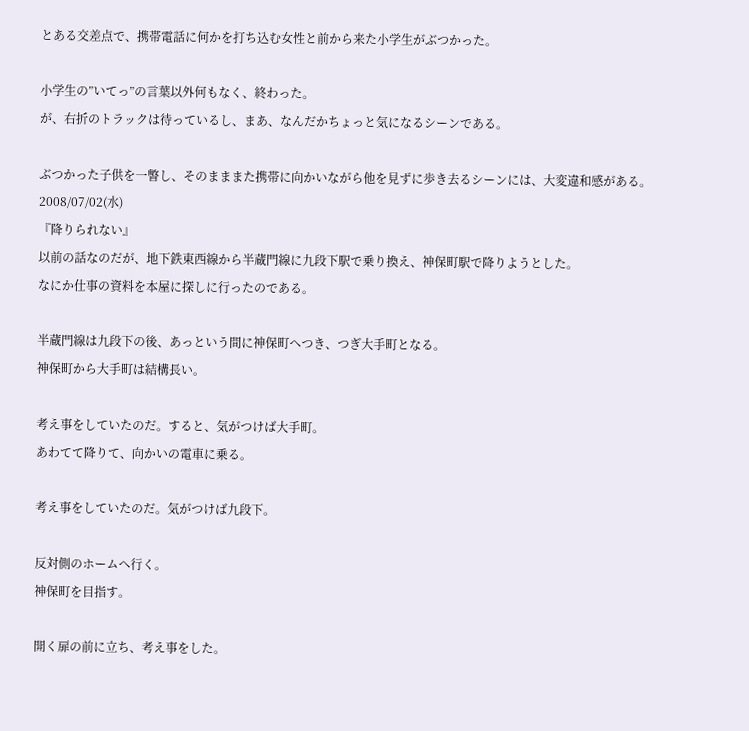とある交差点で、携帯電話に何かを打ち込む女性と前から来た小学生がぶつかった。

小学生の”いてっ”の言葉以外何もなく、終わった。
が、右折のトラックは待っているし、まあ、なんだかちょっと気になるシーンである。

ぶつかった子供を一瞥し、そのまままた携帯に向かいながら他を見ずに歩き去るシーンには、大変違和感がある。
2008/07/02(水)
『降りられない』
以前の話なのだが、地下鉄東西線から半蔵門線に九段下駅で乗り換え、神保町駅で降りようとした。
なにか仕事の資料を本屋に探しに行ったのである。

半蔵門線は九段下の後、あっという間に神保町へつき、つぎ大手町となる。
神保町から大手町は結構長い。

考え事をしていたのだ。すると、気がつけば大手町。
あわてて降りて、向かいの電車に乗る。

考え事をしていたのだ。気がつけば九段下。

反対側のホームへ行く。
神保町を目指す。

開く扉の前に立ち、考え事をした。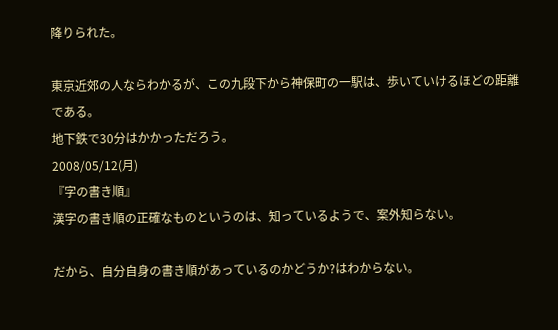降りられた。

東京近郊の人ならわかるが、この九段下から神保町の一駅は、歩いていけるほどの距離である。
地下鉄で30分はかかっただろう。
2008/05/12(月)
『字の書き順』
漢字の書き順の正確なものというのは、知っているようで、案外知らない。

だから、自分自身の書き順があっているのかどうか?はわからない。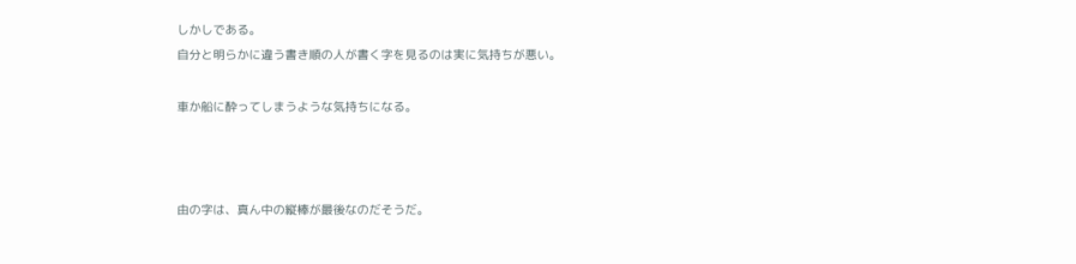しかしである。
自分と明らかに違う書き順の人が書く字を見るのは実に気持ちが悪い。

車か船に酔ってしまうような気持ちになる。



由の字は、真ん中の縦棒が最後なのだそうだ。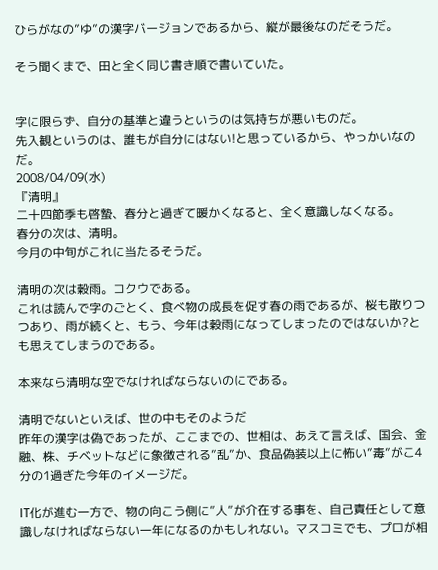ひらがなの”ゆ”の漢字バージョンであるから、縦が最後なのだそうだ。

そう聞くまで、田と全く同じ書き順で書いていた。


字に限らず、自分の基準と違うというのは気持ちが悪いものだ。
先入観というのは、誰もが自分にはない!と思っているから、やっかいなのだ。
2008/04/09(水)
『清明』
二十四節季も啓蟄、春分と過ぎて暖かくなると、全く意識しなくなる。
春分の次は、清明。
今月の中旬がこれに当たるそうだ。

清明の次は穀雨。コクウである。
これは読んで字のごとく、食べ物の成長を促す春の雨であるが、桜も散りつつあり、雨が続くと、もう、今年は穀雨になってしまったのではないか?とも思えてしまうのである。

本来なら清明な空でなければならないのにである。

清明でないといえば、世の中もそのようだ
昨年の漢字は偽であったが、ここまでの、世相は、あえて言えば、国会、金融、株、チベットなどに象徴される”乱”か、食品偽装以上に怖い”毒”がこ4分の1過ぎた今年のイメージだ。

IT化が進む一方で、物の向こう側に”人”が介在する事を、自己責任として意識しなければならない一年になるのかもしれない。マスコミでも、プロが相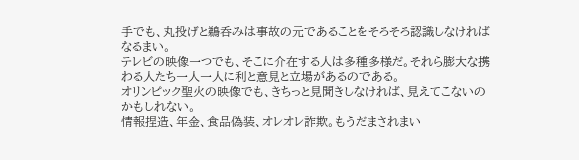手でも、丸投げと鵜呑みは事故の元であることをそろそろ認識しなければなるまい。
テレビの映像一つでも、そこに介在する人は多種多様だ。それら膨大な携わる人たち一人一人に利と意見と立場があるのである。
オリンピック聖火の映像でも、きちっと見聞きしなければ、見えてこないのかもしれない。
情報捏造、年金、食品偽装、オレオレ詐欺。もうだまされまい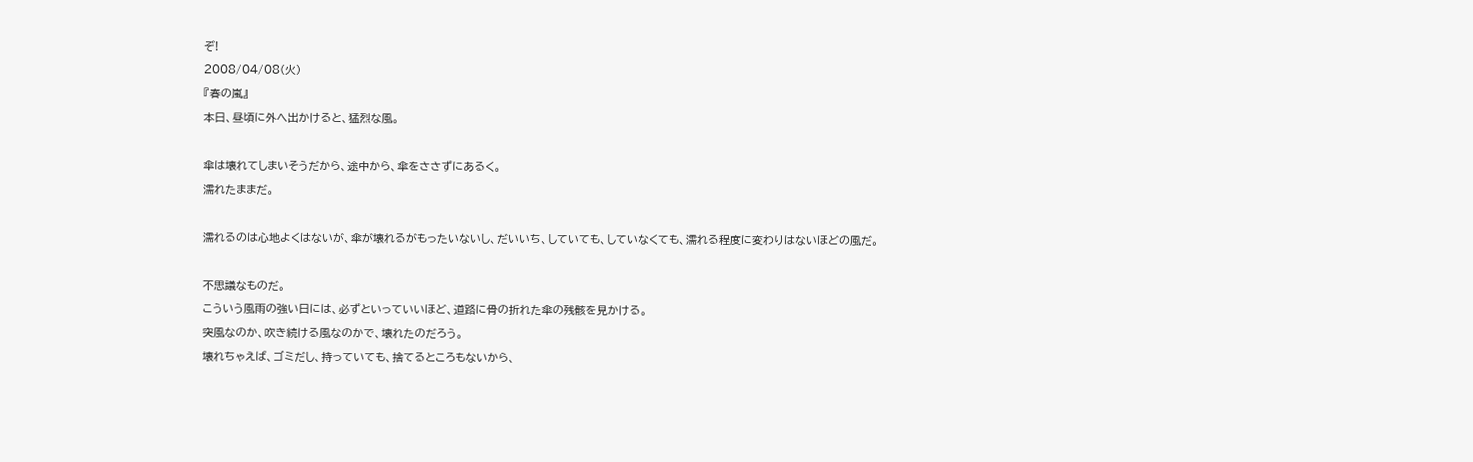ぞ!
2008/04/08(火)
『春の嵐』
本日、昼頃に外へ出かけると、猛烈な風。

傘は壊れてしまいそうだから、途中から、傘をささずにあるく。
濡れたままだ。

濡れるのは心地よくはないが、傘が壊れるがもったいないし、だいいち、していても、していなくても、濡れる程度に変わりはないほどの風だ。

不思議なものだ。
こういう風雨の強い日には、必ずといっていいほど、道路に骨の折れた傘の残骸を見かける。
突風なのか、吹き続ける風なのかで、壊れたのだろう。
壊れちゃえば、ゴミだし、持っていても、捨てるところもないから、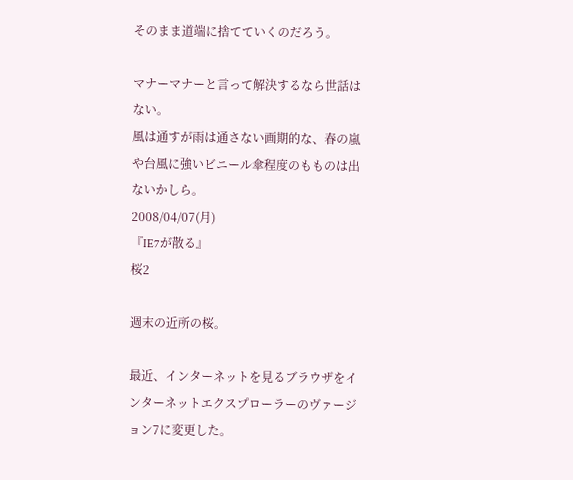そのまま道端に捨てていくのだろう。

マナーマナーと言って解決するなら世話はない。
風は通すが雨は通さない画期的な、春の嵐や台風に強いビニール傘程度のもものは出ないかしら。
2008/04/07(月)
『IE7が散る』
桜2

週末の近所の桜。

最近、インターネットを見るブラウザをインターネットエクスプローラーのヴァージョン7に変更した。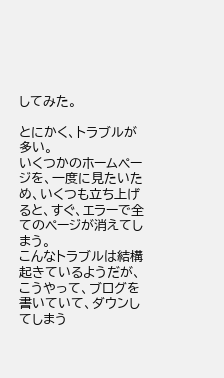してみた。

とにかく、トラブルが多い。
いくつかのホームページを、一度に見たいため、いくつも立ち上げると、すぐ、エラーで全てのページが消えてしまう。
こんなトラブルは結構起きているようだが、こうやって、ブログを書いていて、ダウンしてしまう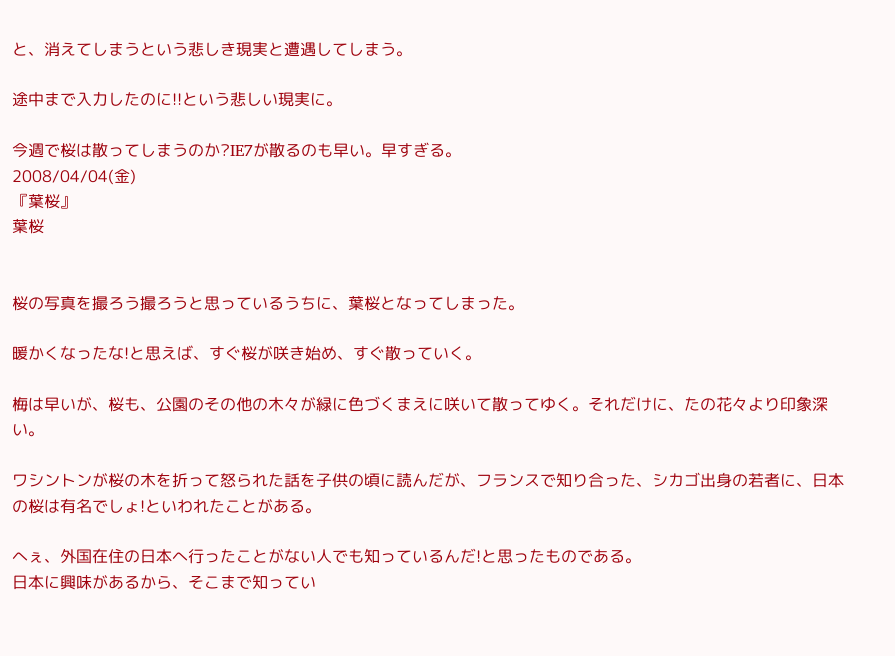と、消えてしまうという悲しき現実と遭遇してしまう。

途中まで入力したのに!!という悲しい現実に。

今週で桜は散ってしまうのか?IE7が散るのも早い。早すぎる。
2008/04/04(金)
『葉桜』
葉桜


桜の写真を撮ろう撮ろうと思っているうちに、葉桜となってしまった。

暖かくなったな!と思えば、すぐ桜が咲き始め、すぐ散っていく。

梅は早いが、桜も、公園のその他の木々が緑に色づくまえに咲いて散ってゆく。それだけに、たの花々より印象深い。

ワシントンが桜の木を折って怒られた話を子供の頃に読んだが、フランスで知り合った、シカゴ出身の若者に、日本の桜は有名でしょ!といわれたことがある。

へぇ、外国在住の日本へ行ったことがない人でも知っているんだ!と思ったものである。
日本に興味があるから、そこまで知ってい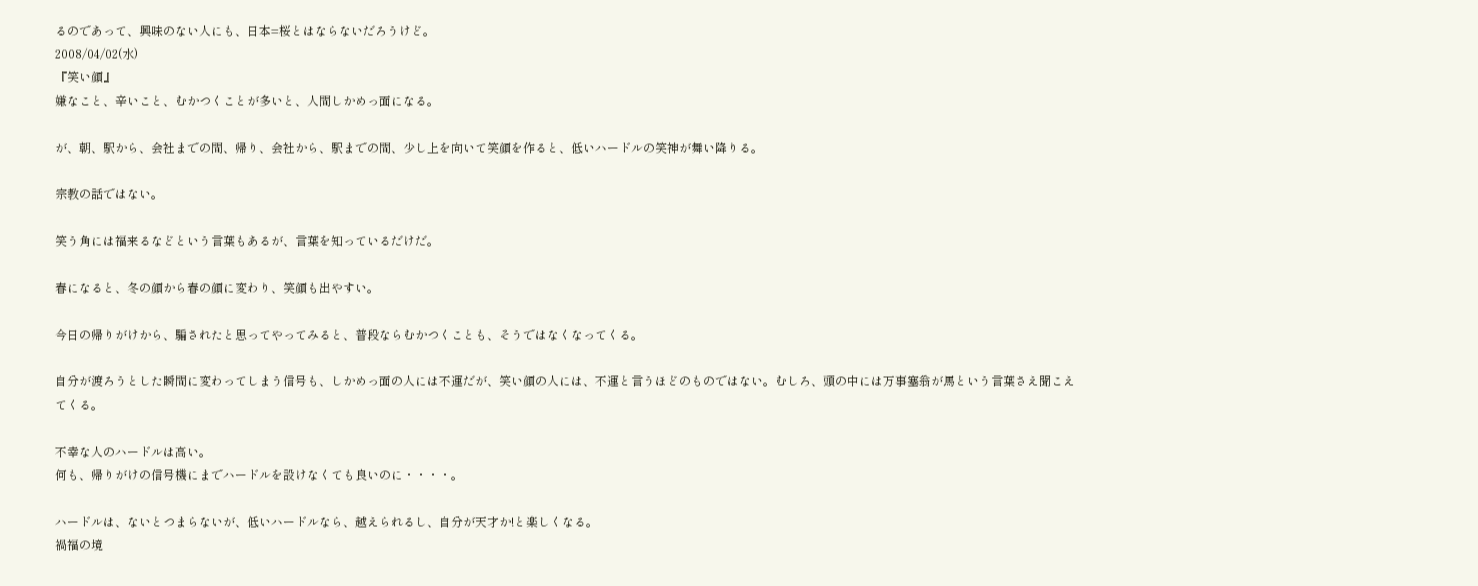るのであって、興味のない人にも、日本=桜とはならないだろうけど。
2008/04/02(水)
『笑い顔』
嫌なこと、辛いこと、むかつくことが多いと、人間しかめっ面になる。

が、朝、駅から、会社までの間、帰り、会社から、駅までの間、少し上を向いて笑顔を作ると、低いハードルの笑神が舞い降りる。

宗教の話ではない。

笑う角には福来るなどという言葉もあるが、言葉を知っているだけだ。

春になると、冬の顔から春の顔に変わり、笑顔も出やすい。

今日の帰りがけから、騙されたと思ってやってみると、普段ならむかつくことも、そうではなくなってくる。

自分が渡ろうとした瞬間に変わってしまう信号も、しかめっ面の人には不運だが、笑い顔の人には、不運と言うほどのものではない。むしろ、頭の中には万事塞翁が馬という言葉さえ聞こえてくる。

不幸な人のハードルは高い。
何も、帰りがけの信号機にまでハードルを設けなくても良いのに・・・・。

ハードルは、ないとつまらないが、低いハードルなら、越えられるし、自分が天才か!と楽しくなる。
禍福の境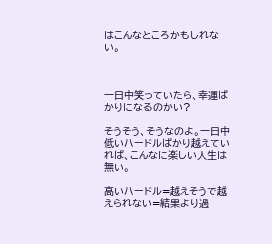はこんなところかもしれない。



一日中笑っていたら、幸運ばかりになるのかい?

そうそう、そうなのよ。一日中低いハードルばかり越えていれば、こんなに楽しい人生は無い。

高いハードル=越えそうで越えられない=結果より過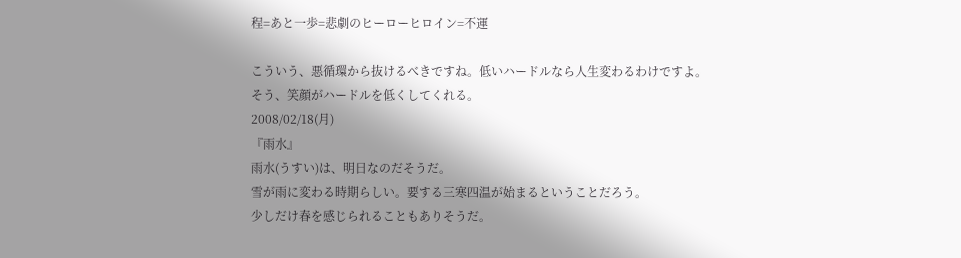程=あと一歩=悲劇のヒーローヒロイン=不運

こういう、悪循環から抜けるべきですね。低いハードルなら人生変わるわけですよ。
そう、笑顔がハードルを低くしてくれる。
2008/02/18(月)
『雨水』
雨水(うすい)は、明日なのだそうだ。
雪が雨に変わる時期らしい。要する三寒四温が始まるということだろう。
少しだけ春を感じられることもありそうだ。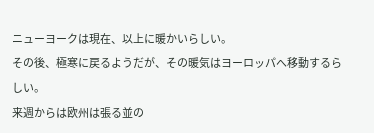ニューヨークは現在、以上に暖かいらしい。
その後、極寒に戻るようだが、その暖気はヨーロッパへ移動するらしい。
来週からは欧州は張る並の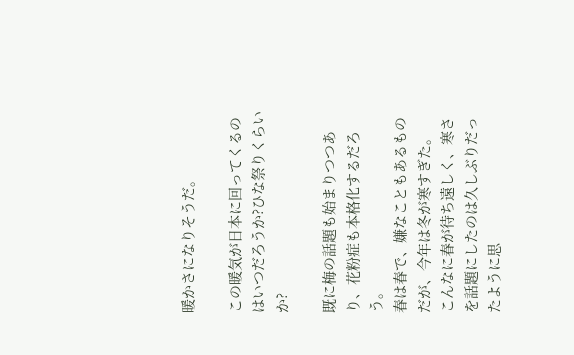暖かさになりそうだ。

この暖気が日本に回ってくるのはいつだろうか?ひな祭りくらいか?

既に梅の話題も始まりつつあり、花粉症も本格化するだろう。
春は春で、嫌なこともあるものだが、今年は冬が寒すぎた。
こんなに春が待ち遠しく、寒さを話題にしたのは久しぶりだったように思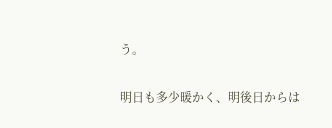う。

明日も多少暖かく、明後日からは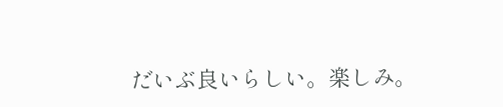だいぶ良いらしい。楽しみ。